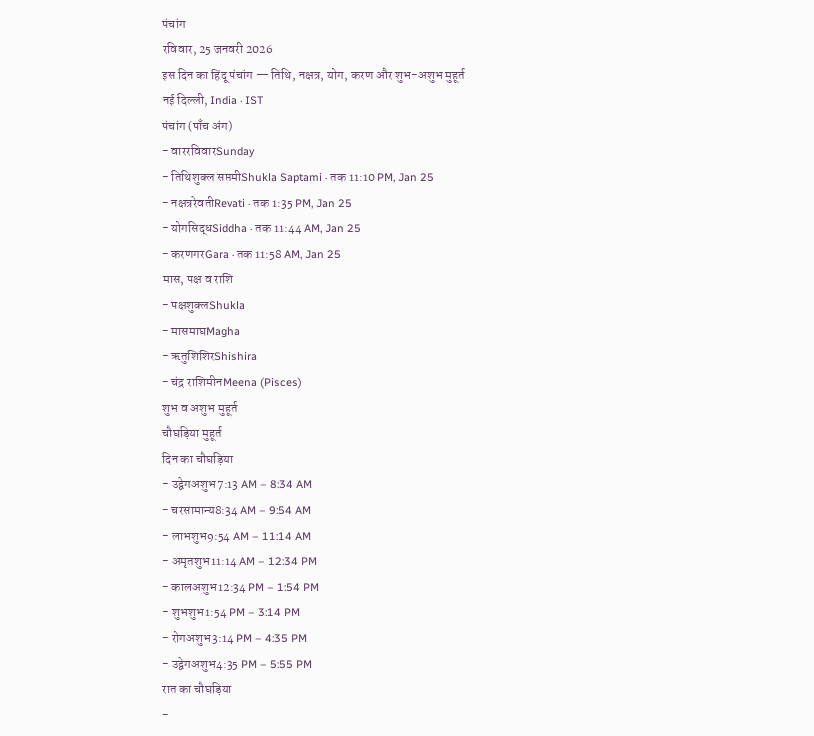पंचांग
रविवार, 25 जनवरी 2026
इस दिन का हिंदू पंचांग — तिथि, नक्षत्र, योग, करण और शुभ-अशुभ मुहूर्त
नई दिल्ली, India · IST
पंचांग (पाँच अंग)
- वाररविवारSunday
- तिथिशुक्ल सप्तमीShukla Saptami · तक 11:10 PM, Jan 25
- नक्षत्ररेवतीRevati · तक 1:35 PM, Jan 25
- योगसिद्धSiddha · तक 11:44 AM, Jan 25
- करणगरGara · तक 11:58 AM, Jan 25
मास, पक्ष व राशि
- पक्षशुक्लShukla
- मासमाघMagha
- ऋतुशिशिरShishira
- चंद्र राशिमीनMeena (Pisces)
शुभ व अशुभ मुहूर्त
चौघड़िया मुहूर्त
दिन का चौघड़िया
- उद्वेगअशुभ7:13 AM – 8:34 AM
- चरसामान्य8:34 AM – 9:54 AM
- लाभशुभ9:54 AM – 11:14 AM
- अमृतशुभ11:14 AM – 12:34 PM
- कालअशुभ12:34 PM – 1:54 PM
- शुभशुभ1:54 PM – 3:14 PM
- रोगअशुभ3:14 PM – 4:35 PM
- उद्वेगअशुभ4:35 PM – 5:55 PM
रात का चौघड़िया
-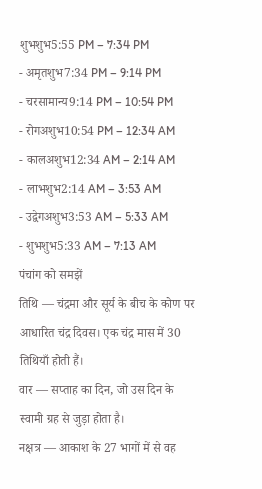शुभशुभ5:55 PM – 7:34 PM
- अमृतशुभ7:34 PM – 9:14 PM
- चरसामान्य9:14 PM – 10:54 PM
- रोगअशुभ10:54 PM – 12:34 AM
- कालअशुभ12:34 AM – 2:14 AM
- लाभशुभ2:14 AM – 3:53 AM
- उद्वेगअशुभ3:53 AM – 5:33 AM
- शुभशुभ5:33 AM – 7:13 AM
पंचांग को समझें
तिथि — चंद्रमा और सूर्य के बीच के कोण पर आधारित चंद्र दिवस। एक चंद्र मास में 30 तिथियाँ होती हैं।
वार — सप्ताह का दिन, जो उस दिन के स्वामी ग्रह से जुड़ा होता है।
नक्षत्र — आकाश के 27 भागों में से वह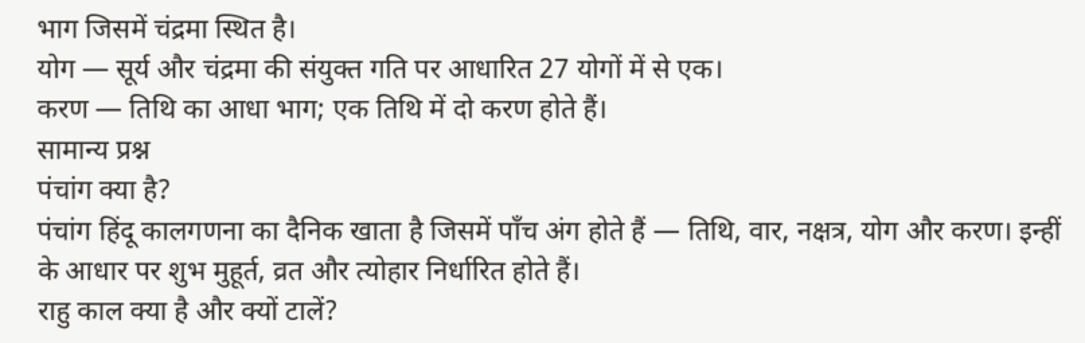भाग जिसमें चंद्रमा स्थित है।
योग — सूर्य और चंद्रमा की संयुक्त गति पर आधारित 27 योगों में से एक।
करण — तिथि का आधा भाग; एक तिथि में दो करण होते हैं।
सामान्य प्रश्न
पंचांग क्या है?
पंचांग हिंदू कालगणना का दैनिक खाता है जिसमें पाँच अंग होते हैं — तिथि, वार, नक्षत्र, योग और करण। इन्हीं के आधार पर शुभ मुहूर्त, व्रत और त्योहार निर्धारित होते हैं।
राहु काल क्या है और क्यों टालें?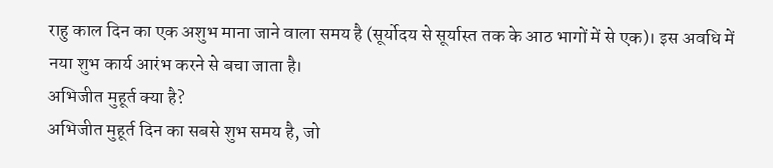राहु काल दिन का एक अशुभ माना जाने वाला समय है (सूर्योदय से सूर्यास्त तक के आठ भागों में से एक)। इस अवधि में नया शुभ कार्य आरंभ करने से बचा जाता है।
अभिजीत मुहूर्त क्या है?
अभिजीत मुहूर्त दिन का सबसे शुभ समय है, जो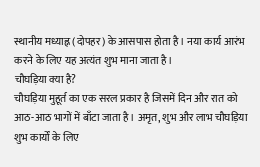स्थानीय मध्याह्न (दोपहर) के आसपास होता है। नया कार्य आरंभ करने के लिए यह अत्यंत शुभ माना जाता है।
चौघड़िया क्या है?
चौघड़िया मुहूर्त का एक सरल प्रकार है जिसमें दिन और रात को आठ-आठ भागों में बाँटा जाता है। अमृत, शुभ और लाभ चौघड़िया शुभ कार्यों के लिए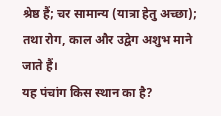श्रेष्ठ हैं; चर सामान्य (यात्रा हेतु अच्छा); तथा रोग, काल और उद्वेग अशुभ माने जाते हैं।
यह पंचांग किस स्थान का है?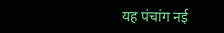यह पंचांग नई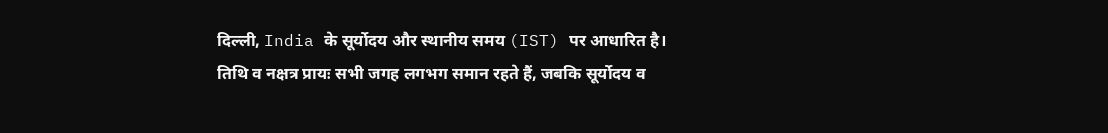दिल्ली, India के सूर्योदय और स्थानीय समय (IST) पर आधारित है। तिथि व नक्षत्र प्रायः सभी जगह लगभग समान रहते हैं, जबकि सूर्योदय व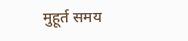मुहूर्त समय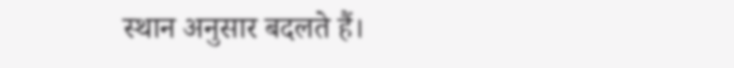स्थान अनुसार बदलते हैं।